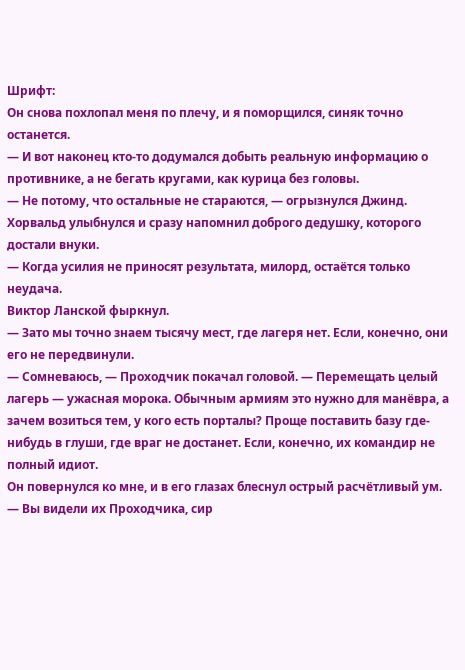Шрифт:
Он снова похлопал меня по плечу, и я поморщился, синяк точно останется.
— И вот наконец кто-то додумался добыть реальную информацию о противнике, а не бегать кругами, как курица без головы.
— Не потому, что остальные не стараются, — огрызнулся Джинд.
Хорвальд улыбнулся и сразу напомнил доброго дедушку, которого достали внуки.
— Когда усилия не приносят результата, милорд, остаётся только неудача.
Виктор Ланской фыркнул.
— Зато мы точно знаем тысячу мест, где лагеря нет. Если, конечно, они его не передвинули.
— Сомневаюсь, — Проходчик покачал головой. — Перемещать целый лагерь — ужасная морока. Обычным армиям это нужно для манёвра, а зачем возиться тем, у кого есть порталы? Проще поставить базу где-нибудь в глуши, где враг не достанет. Если, конечно, их командир не полный идиот.
Он повернулся ко мне, и в его глазах блеснул острый расчётливый ум.
— Вы видели их Проходчика, сир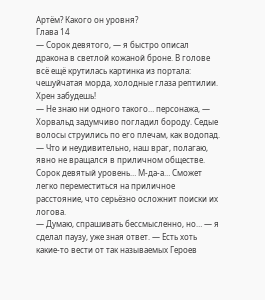Артём? Какого он уровня?
Глава 14
— Сорок девятого, — я быстро описал дракона в светлой кожаной броне. В голове всё ещё крутилась картинка из портала: чешуйчатая морда, холодные глаза рептилии. Хрен забудешь!
— Не знаю ни одного такого… персонажа, — Хорвальд задумчиво погладил бороду. Седые волосы струились по его плечам, как водопад. — Что и неудивительно, наш враг, полагаю, явно не вращался в приличном обществе. Сорок девятый уровень… М-да-а… Сможет легко переместиться на приличное расстояние, что серьёзно осложнит поиски их логова.
— Думаю, спрашивать бессмысленно, но… — я сделал паузу, уже зная ответ. — Есть хоть какие-то вести от так называемых Героев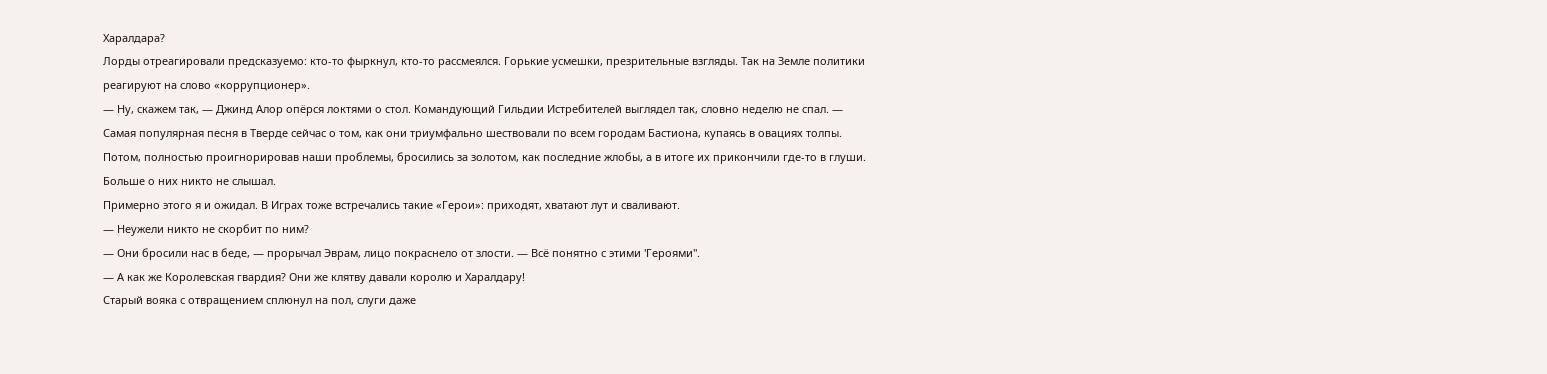Харалдара?
Лорды отреагировали предсказуемо: кто-то фыркнул, кто-то рассмеялся. Горькие усмешки, презрительные взгляды. Так на Земле политики реагируют на слово «коррупционер».
— Ну, скажем так, — Джинд Алор опёрся локтями о стол. Командующий Гильдии Истребителей выглядел так, словно неделю не спал. — Самая популярная песня в Тверде сейчас о том, как они триумфально шествовали по всем городам Бастиона, купаясь в овациях толпы. Потом, полностью проигнорировав наши проблемы, бросились за золотом, как последние жлобы, а в итоге их прикончили где-то в глуши. Больше о них никто не слышал.
Примерно этого я и ожидал. В Играх тоже встречались такие «Герои»: приходят, хватают лут и сваливают.
— Неужели никто не скорбит по ним?
— Они бросили нас в беде, — прорычал Эврам, лицо покраснело от злости. — Всё понятно с этими 'Героями".
— А как же Королевская гвардия? Они же клятву давали королю и Харалдару!
Старый вояка с отвращением сплюнул на пол, слуги даже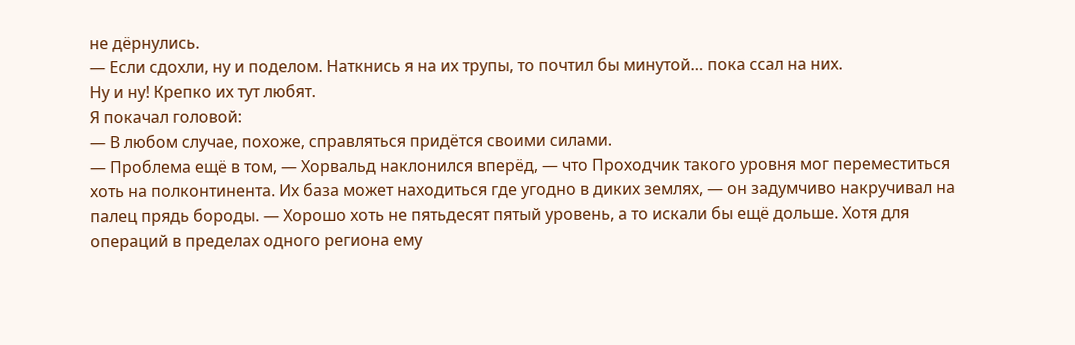не дёрнулись.
— Если сдохли, ну и поделом. Наткнись я на их трупы, то почтил бы минутой… пока ссал на них.
Ну и ну! Крепко их тут любят.
Я покачал головой:
— В любом случае, похоже, справляться придётся своими силами.
— Проблема ещё в том, — Хорвальд наклонился вперёд, — что Проходчик такого уровня мог переместиться хоть на полконтинента. Их база может находиться где угодно в диких землях, — он задумчиво накручивал на палец прядь бороды. — Хорошо хоть не пятьдесят пятый уровень, а то искали бы ещё дольше. Хотя для операций в пределах одного региона ему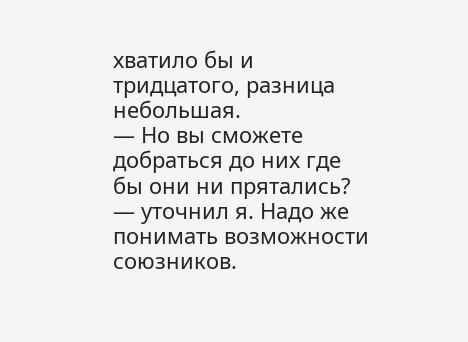хватило бы и тридцатого, разница небольшая.
— Но вы сможете добраться до них где бы они ни прятались? — уточнил я. Надо же понимать возможности союзников.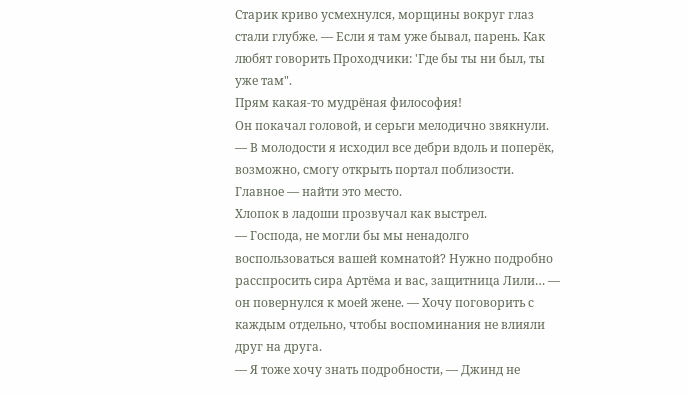Старик криво усмехнулся, морщины вокруг глаз стали глубже. — Если я там уже бывал, парень. Как любят говорить Проходчики: 'Где бы ты ни был, ты уже там".
Прям какая-то мудрёная философия!
Он покачал головой, и серьги мелодично звякнули.
— В молодости я исходил все дебри вдоль и поперёк, возможно, смогу открыть портал поблизости. Главное — найти это место.
Хлопок в ладоши прозвучал как выстрел.
— Господа, не могли бы мы ненадолго воспользоваться вашей комнатой? Нужно подробно расспросить сира Артёма и вас, защитница Лили… — он повернулся к моей жене. — Хочу поговорить с каждым отдельно, чтобы воспоминания не влияли друг на друга.
— Я тоже хочу знать подробности, — Джинд не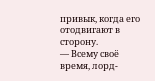привык, когда его отодвигают в сторону.
— Всему своё время, лорд-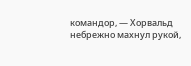командор, — Хорвальд небрежно махнул рукой,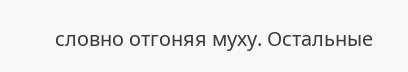словно отгоняя муху. Остальные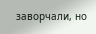заворчали, но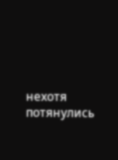нехотя потянулись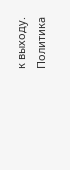к выходу. Политика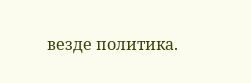везде политика.